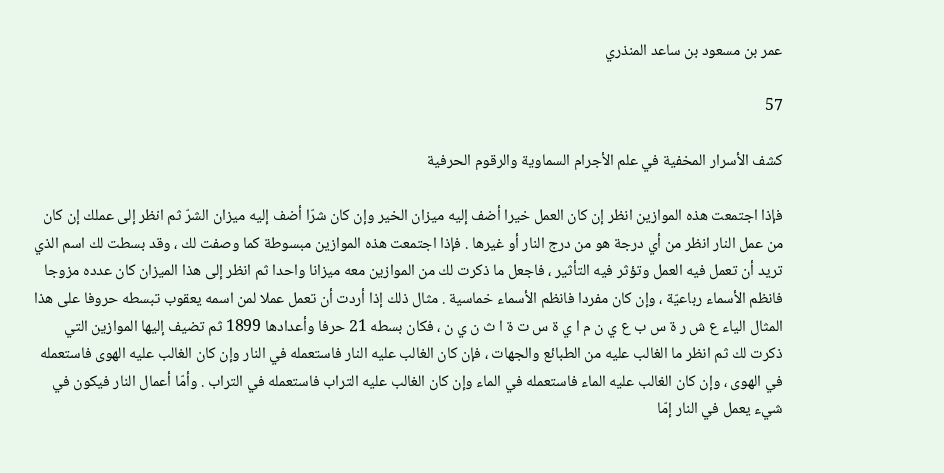عمر بن مسعود بن ساعد المنذري

57

كشف الأسرار المخفية في علم الأجرام السماوية والرقوم الحرفية

فإذا اجتمعت هذه الموازين انظر إن كان العمل خيرا أضف إليه ميزان الخير وإن كان شرّا أضف إليه ميزان الشرّ ثم انظر إلى عملك إن كان من عمل النار انظر من أي درجة هو من درج النار أو غيرها . فإذا اجتمعت هذه الموازين مبسوطة كما وصفت لك ، وقد بسطت لك اسم الذي تريد أن تعمل فيه العمل وتؤثر فيه التأثير ، فاجعل ما ذكرت لك من الموازين معه ميزانا واحدا ثم انظر إلى هذا الميزان كان عدده مزوجا فانظم الأسماء رباعيّة ، وإن كان مفردا فانظم الأسماء خماسية . مثال ذلك إذا أردت أن تعمل عملا لمن اسمه يعقوب تبسطه حروفا على هذا المثال الياء ع ش ر ة س ب ع ي ن م ا ي ة س ت ة ا ث ن ي ن ، فكان بسطه 21 حرفا وأعدادها 1899 ثم تضيف إليها الموازين التي ذكرت لك ثم انظر ما الغالب عليه من الطبائع والجهات ، فإن كان الغالب عليه النار فاستعمله في النار وإن كان الغالب عليه الهوى فاستعمله في الهوى ، وإن كان الغالب عليه الماء فاستعمله في الماء وإن كان الغالب عليه التراب فاستعمله في التراب . وأمّا أعمال النار فيكون في شيء يعمل في النار إمّا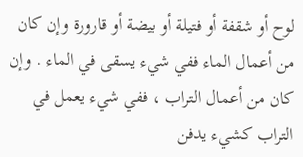لوح أو شقفة أو فتيلة أو بيضة أو قارورة وإن كان من أعمال الماء ففي شيء يسقى في الماء . وإن كان من أعمال التراب ، ففي شيء يعمل في التراب كشيء يدفن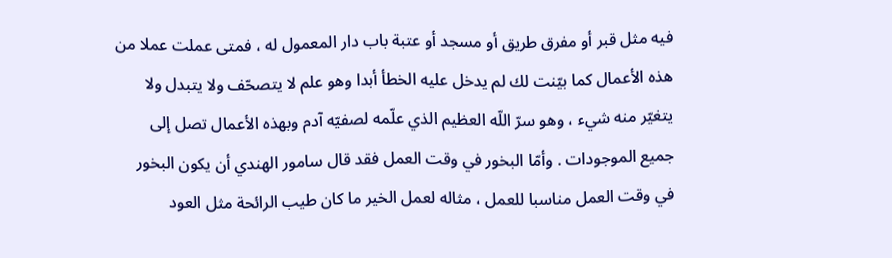فيه مثل قبر أو مفرق طريق أو مسجد أو عتبة باب دار المعمول له ، فمتى عملت عملا من هذه الأعمال كما بيّنت لك لم يدخل عليه الخطأ أبدا وهو علم لا يتصحّف ولا يتبدل ولا يتغيّر منه شيء ، وهو سرّ اللّه العظيم الذي علّمه لصفيّه آدم وبهذه الأعمال تصل إلى جميع الموجودات . وأمّا البخور في وقت العمل فقد قال سامور الهندي أن يكون البخور في وقت العمل مناسبا للعمل ، مثاله لعمل الخير ما كان طيب الرائحة مثل العود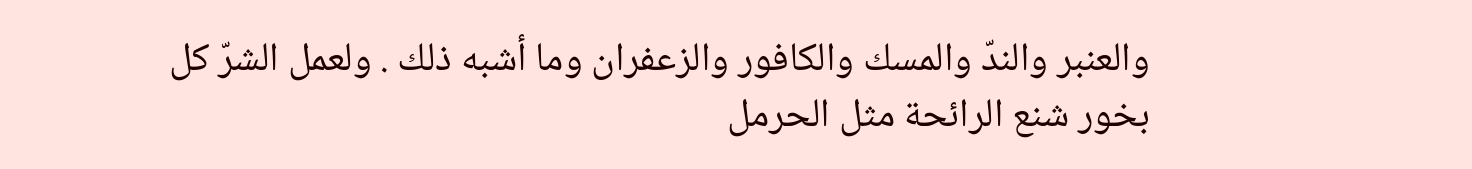والعنبر والندّ والمسك والكافور والزعفران وما أشبه ذلك . ولعمل الشرّ كل بخور شنع الرائحة مثل الحرمل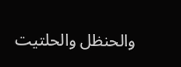والحنظل والحلتيت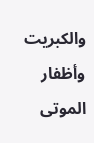والكبريت وأظفار الموتى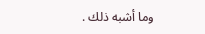وما أشبه ذلك .